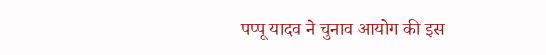पप्पू यादव ने चुनाव आयोग की इस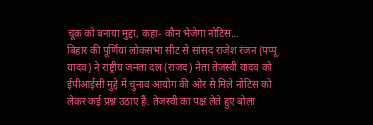चूक को बनाया मुद्दा, कहा- कौन भेजेगा नोटिस…
बिहार की पूर्णिया लोकसभा सीट से सांसद राजेश रंजन (पप्पू यादव) ने राष्ट्रीय जनता दल (राजद) नेता तेजस्वी यादव को ईपीआईसी मुद्दे में चुनाव आयोग की ओर से मिले नोटिस को लेकर कई प्रश्न उठाए हैं. तेजस्वी का पक्ष लेते हुए बोला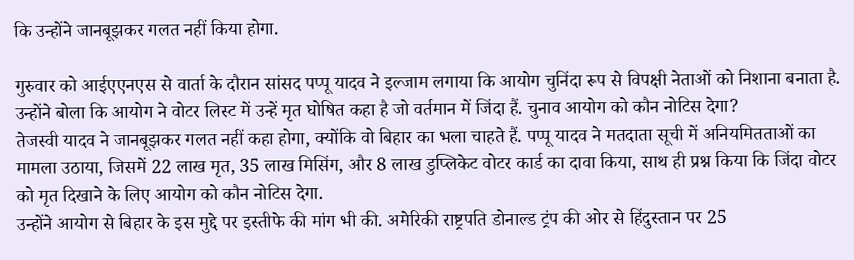कि उन्होंने जानबूझकर गलत नहीं किया होगा.

गुरुवार को आईएएनएस से वार्ता के दौरान सांसद पप्पू यादव ने इल्जाम लगाया कि आयोग चुनिंदा रूप से विपक्षी नेताओं को निशाना बनाता है. उन्होंने बोला कि आयोग ने वोटर लिस्ट में उन्हें मृत घोषित कहा है जो वर्तमान में जिंदा हैं. चुनाव आयोग को कौन नोटिस देगा?
तेजस्वी यादव ने जानबूझकर गलत नहीं कहा होगा, क्योंकि वो बिहार का भला चाहते हैं. पप्पू यादव ने मतदाता सूची में अनियमितताओं का मामला उठाया, जिसमें 22 लाख मृत, 35 लाख मिसिंग, और 8 लाख डुप्लिकेट वोटर कार्ड का दावा किया, साथ ही प्रश्न किया कि जिंदा वोटर को मृत दिखाने के लिए आयोग को कौन नोटिस देगा.
उन्होंने आयोग से बिहार के इस मुद्दे पर इस्तीफे की मांग भी की. अमेरिकी राष्ट्रपति डोनाल्ड ट्रंप की ओर से हिंदुस्तान पर 25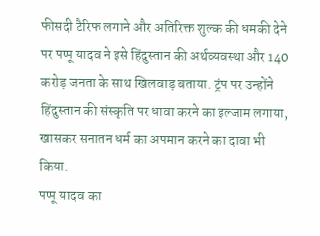फीसदी टैरिफ लगाने और अतिरिक्त शुल्क की धमकी देने पर पप्पू यादव ने इसे हिंदुस्तान की अर्थव्यवस्था और 140 करोड़ जनता के साथ खिलवाड़ बताया. ट्रंप पर उन्होंने हिंदुस्तान की संस्कृति पर धावा करने का इल्जाम लगाया, खासकर सनातन धर्म का अपमान करने का दावा भी किया.
पप्पू यादव का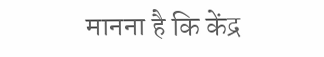मानना है कि केंद्र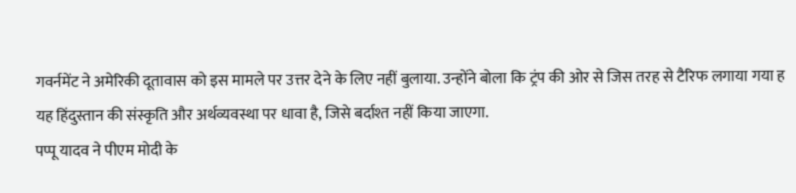गवर्नमेंट ने अमेरिकी दूतावास को इस मामले पर उत्तर देने के लिए नहीं बुलाया. उन्होंने बोला कि ट्रंप की ओर से जिस तरह से टैरिफ लगाया गया ह यह हिंदुस्तान की संस्कृति और अर्थव्यवस्था पर धावा है, जिसे बर्दाश्त नहीं किया जाएगा.
पप्पू यादव ने पीएम मोदी के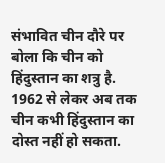संभावित चीन दौरे पर बोला कि चीन को हिंदुस्तान का शत्रु है. 1962 से लेकर अब तक चीन कभी हिंदुस्तान का दोस्त नहीं हो सकता.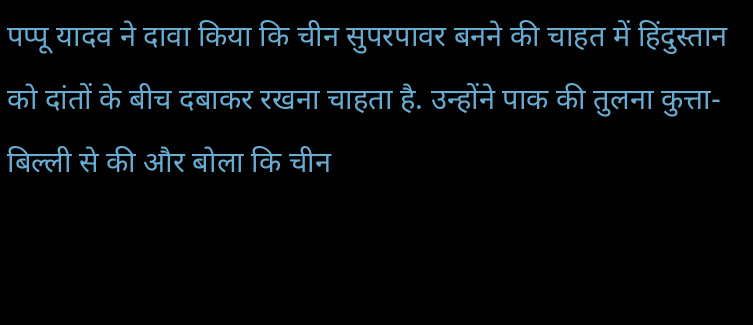पप्पू यादव ने दावा किया कि चीन सुपरपावर बनने की चाहत में हिंदुस्तान को दांतों के बीच दबाकर रखना चाहता है. उन्होंने पाक की तुलना कुत्ता-बिल्ली से की और बोला कि चीन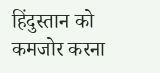हिंदुस्तान को कमजोर करना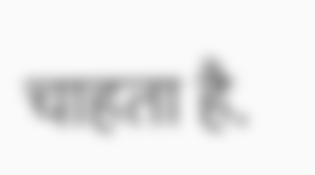चाहता है.